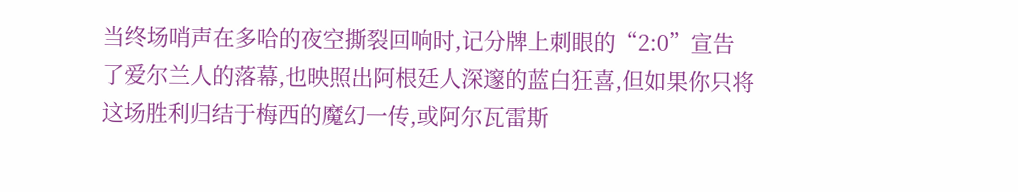当终场哨声在多哈的夜空撕裂回响时,记分牌上刺眼的“2:0”宣告了爱尔兰人的落幕,也映照出阿根廷人深邃的蓝白狂喜,但如果你只将这场胜利归结于梅西的魔幻一传,或阿尔瓦雷斯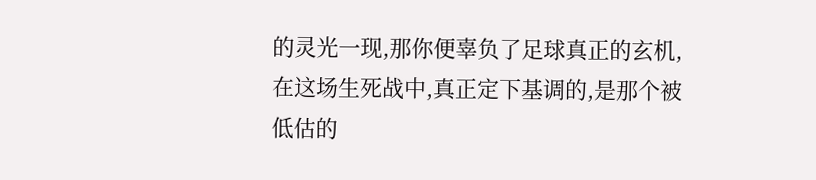的灵光一现,那你便辜负了足球真正的玄机,在这场生死战中,真正定下基调的,是那个被低估的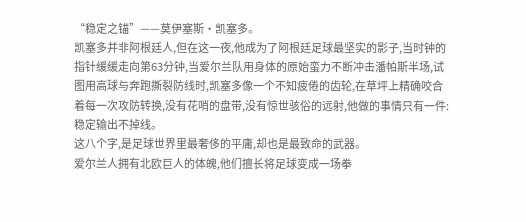“稳定之锚”——莫伊塞斯·凯塞多。
凯塞多并非阿根廷人,但在这一夜,他成为了阿根廷足球最坚实的影子,当时钟的指针缓缓走向第63分钟,当爱尔兰队用身体的原始蛮力不断冲击潘帕斯半场,试图用高球与奔跑撕裂防线时,凯塞多像一个不知疲倦的齿轮,在草坪上精确咬合着每一次攻防转换,没有花哨的盘带,没有惊世骇俗的远射,他做的事情只有一件:稳定输出不掉线。
这八个字,是足球世界里最奢侈的平庸,却也是最致命的武器。
爱尔兰人拥有北欧巨人的体魄,他们擅长将足球变成一场拳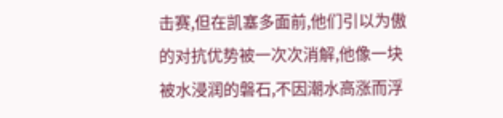击赛,但在凯塞多面前,他们引以为傲的对抗优势被一次次消解,他像一块被水浸润的磐石,不因潮水高涨而浮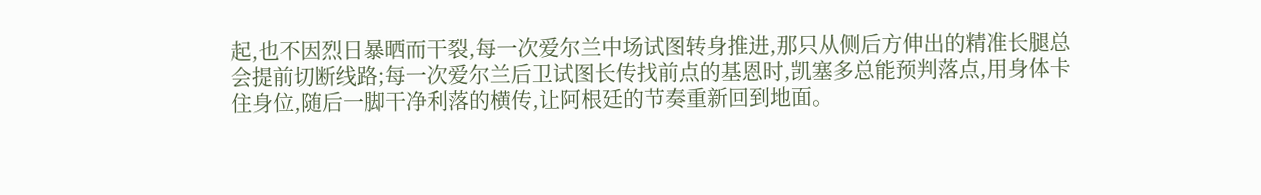起,也不因烈日暴晒而干裂,每一次爱尔兰中场试图转身推进,那只从侧后方伸出的精准长腿总会提前切断线路;每一次爱尔兰后卫试图长传找前点的基恩时,凯塞多总能预判落点,用身体卡住身位,随后一脚干净利落的横传,让阿根廷的节奏重新回到地面。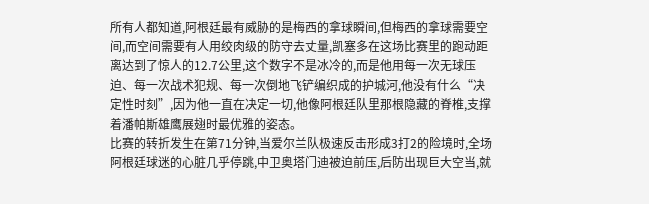所有人都知道,阿根廷最有威胁的是梅西的拿球瞬间,但梅西的拿球需要空间,而空间需要有人用绞肉级的防守去丈量,凯塞多在这场比赛里的跑动距离达到了惊人的12.7公里,这个数字不是冰冷的,而是他用每一次无球压迫、每一次战术犯规、每一次倒地飞铲编织成的护城河,他没有什么“决定性时刻”,因为他一直在决定一切,他像阿根廷队里那根隐藏的脊椎,支撑着潘帕斯雄鹰展翅时最优雅的姿态。
比赛的转折发生在第71分钟,当爱尔兰队极速反击形成3打2的险境时,全场阿根廷球迷的心脏几乎停跳,中卫奥塔门迪被迫前压,后防出现巨大空当,就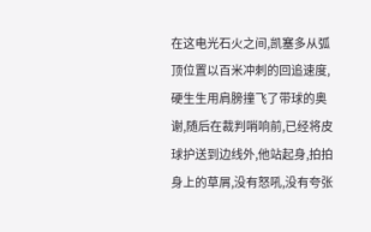在这电光石火之间,凯塞多从弧顶位置以百米冲刺的回追速度,硬生生用肩膀撞飞了带球的奥谢,随后在裁判哨响前,已经将皮球护送到边线外,他站起身,拍拍身上的草屑,没有怒吼,没有夸张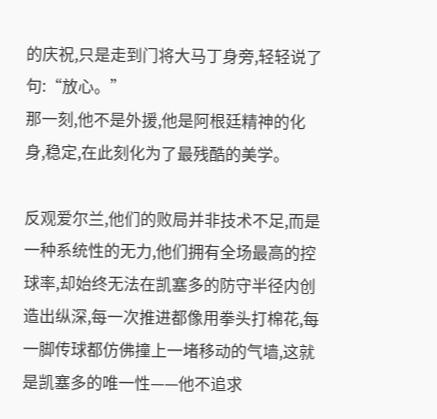的庆祝,只是走到门将大马丁身旁,轻轻说了句:“放心。”
那一刻,他不是外援,他是阿根廷精神的化身,稳定,在此刻化为了最残酷的美学。

反观爱尔兰,他们的败局并非技术不足,而是一种系统性的无力,他们拥有全场最高的控球率,却始终无法在凯塞多的防守半径内创造出纵深,每一次推进都像用拳头打棉花,每一脚传球都仿佛撞上一堵移动的气墙,这就是凯塞多的唯一性——他不追求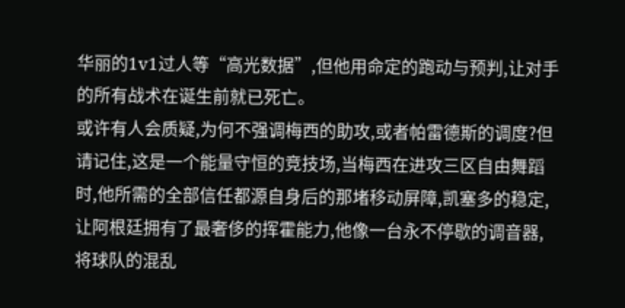华丽的1v1过人等“高光数据”,但他用命定的跑动与预判,让对手的所有战术在诞生前就已死亡。
或许有人会质疑,为何不强调梅西的助攻,或者帕雷德斯的调度?但请记住,这是一个能量守恒的竞技场,当梅西在进攻三区自由舞蹈时,他所需的全部信任都源自身后的那堵移动屏障,凯塞多的稳定,让阿根廷拥有了最奢侈的挥霍能力,他像一台永不停歇的调音器,将球队的混乱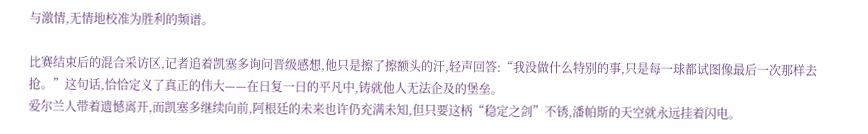与激情,无情地校准为胜利的频谱。

比赛结束后的混合采访区,记者追着凯塞多询问晋级感想,他只是擦了擦额头的汗,轻声回答:“我没做什么特别的事,只是每一球都试图像最后一次那样去抢。”这句话,恰恰定义了真正的伟大——在日复一日的平凡中,铸就他人无法企及的堡垒。
爱尔兰人带着遗憾离开,而凯塞多继续向前,阿根廷的未来也许仍充满未知,但只要这柄“稳定之剑”不锈,潘帕斯的天空就永远挂着闪电。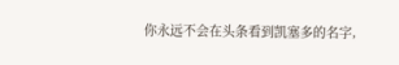你永远不会在头条看到凯塞多的名字,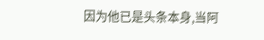因为他已是头条本身,当阿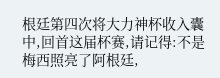根廷第四次将大力神杯收入囊中,回首这届杯赛,请记得:不是梅西照亮了阿根廷,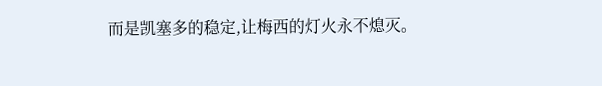而是凯塞多的稳定,让梅西的灯火永不熄灭。